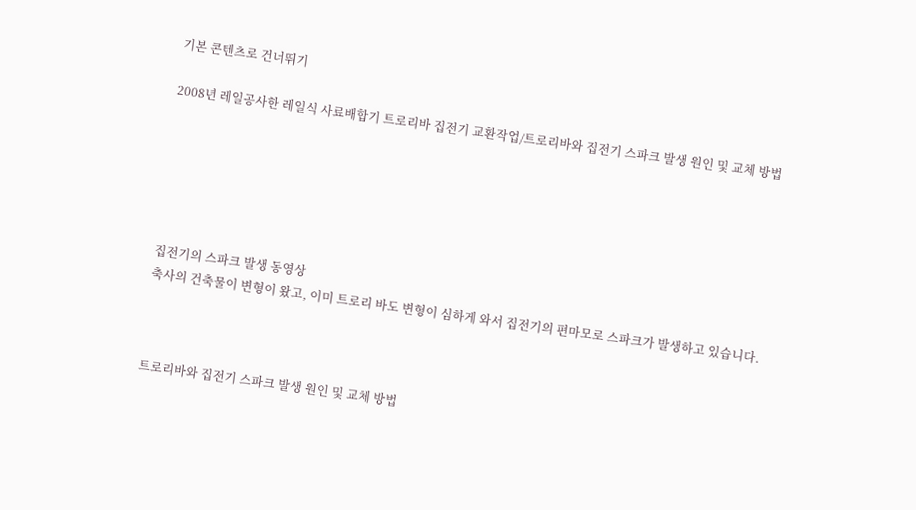기본 콘텐츠로 건너뛰기

2008년 레일공사한 레일식 사료배합기 트로리바 집전기 교환작업/트로리바와 집전기 스파크 발생 원인 및 교체 방법






집전기의 스파크 발생 동영상
축사의 건축물이 변형이 왔고, 이미 트로리 바도 변형이 심하게 와서 집전기의 편마모로 스파크가 발생하고 있습니다.



트로리바와 집전기 스파크 발생 원인 및 교체 방법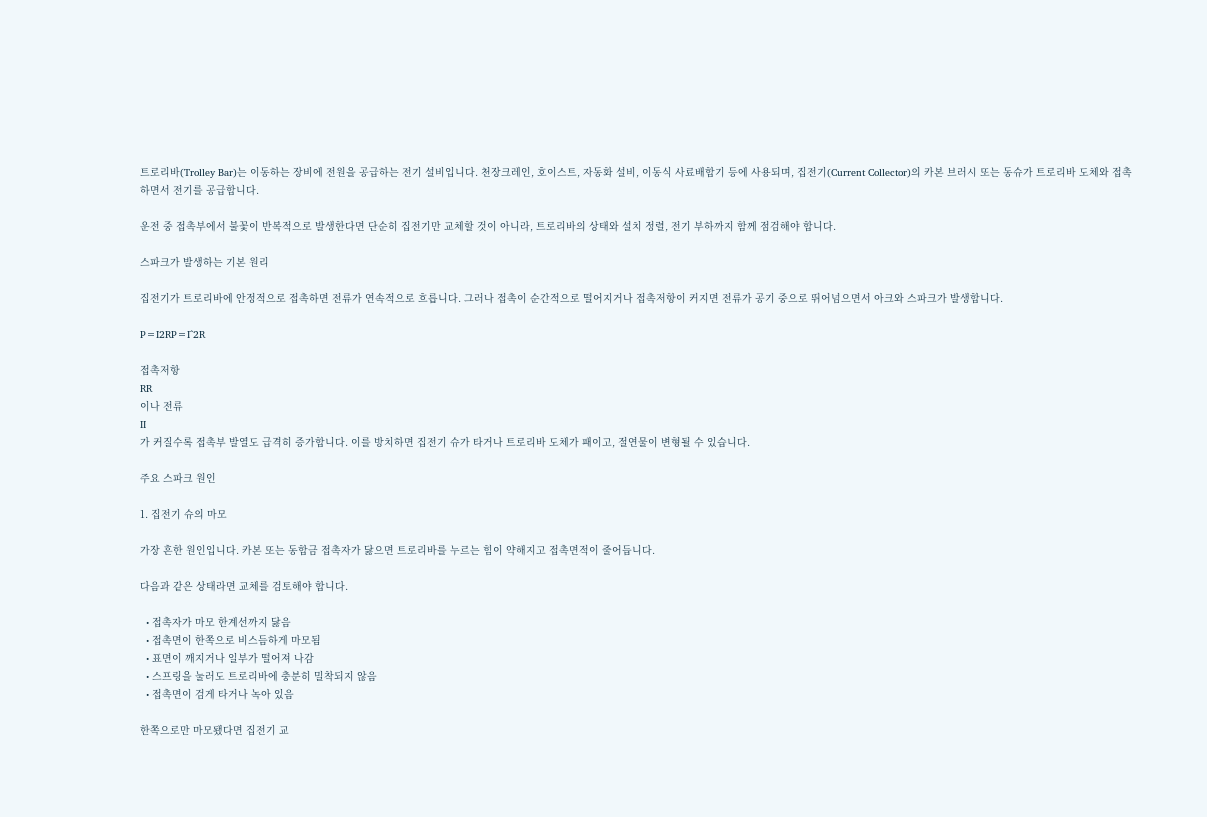트로리바(Trolley Bar)는 이동하는 장비에 전원을 공급하는 전기 설비입니다. 천장크레인, 호이스트, 자동화 설비, 이동식 사료배합기 등에 사용되며, 집전기(Current Collector)의 카본 브러시 또는 동슈가 트로리바 도체와 접촉하면서 전기를 공급합니다.

운전 중 접촉부에서 불꽃이 반복적으로 발생한다면 단순히 집전기만 교체할 것이 아니라, 트로리바의 상태와 설치 정렬, 전기 부하까지 함께 점검해야 합니다.

스파크가 발생하는 기본 원리

집전기가 트로리바에 안정적으로 접촉하면 전류가 연속적으로 흐릅니다. 그러나 접촉이 순간적으로 떨어지거나 접촉저항이 커지면 전류가 공기 중으로 뛰어넘으면서 아크와 스파크가 발생합니다.

P=I2RP=I^2R

접촉저항
RR
이나 전류
II
가 커질수록 접촉부 발열도 급격히 증가합니다. 이를 방치하면 집전기 슈가 타거나 트로리바 도체가 패이고, 절연물이 변형될 수 있습니다.

주요 스파크 원인

1. 집전기 슈의 마모

가장 흔한 원인입니다. 카본 또는 동합금 접촉자가 닳으면 트로리바를 누르는 힘이 약해지고 접촉면적이 줄어듭니다.

다음과 같은 상태라면 교체를 검토해야 합니다.

  • 접촉자가 마모 한계선까지 닳음
  • 접촉면이 한쪽으로 비스듬하게 마모됨
  • 표면이 깨지거나 일부가 떨어져 나감
  • 스프링을 눌러도 트로리바에 충분히 밀착되지 않음
  • 접촉면이 검게 타거나 녹아 있음

한쪽으로만 마모됐다면 집전기 교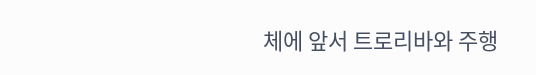체에 앞서 트로리바와 주행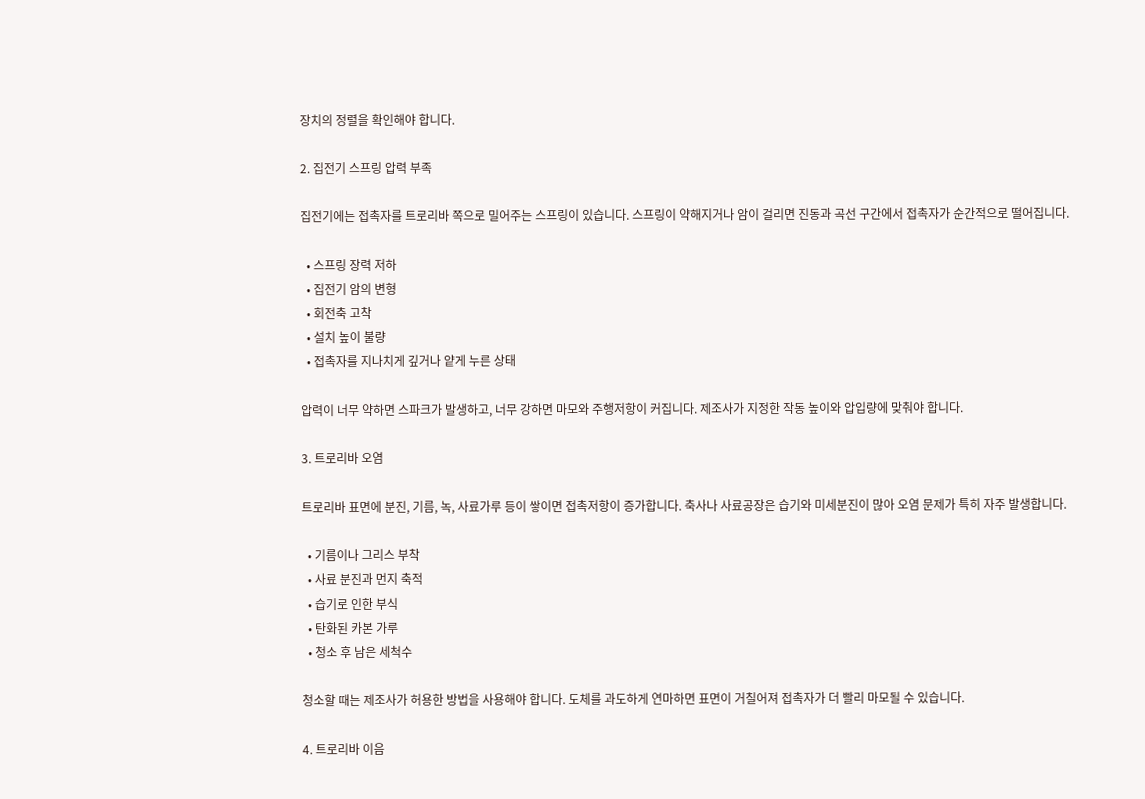장치의 정렬을 확인해야 합니다.

2. 집전기 스프링 압력 부족

집전기에는 접촉자를 트로리바 쪽으로 밀어주는 스프링이 있습니다. 스프링이 약해지거나 암이 걸리면 진동과 곡선 구간에서 접촉자가 순간적으로 떨어집니다.

  • 스프링 장력 저하
  • 집전기 암의 변형
  • 회전축 고착
  • 설치 높이 불량
  • 접촉자를 지나치게 깊거나 얕게 누른 상태

압력이 너무 약하면 스파크가 발생하고, 너무 강하면 마모와 주행저항이 커집니다. 제조사가 지정한 작동 높이와 압입량에 맞춰야 합니다.

3. 트로리바 오염

트로리바 표면에 분진, 기름, 녹, 사료가루 등이 쌓이면 접촉저항이 증가합니다. 축사나 사료공장은 습기와 미세분진이 많아 오염 문제가 특히 자주 발생합니다.

  • 기름이나 그리스 부착
  • 사료 분진과 먼지 축적
  • 습기로 인한 부식
  • 탄화된 카본 가루
  • 청소 후 남은 세척수

청소할 때는 제조사가 허용한 방법을 사용해야 합니다. 도체를 과도하게 연마하면 표면이 거칠어져 접촉자가 더 빨리 마모될 수 있습니다.

4. 트로리바 이음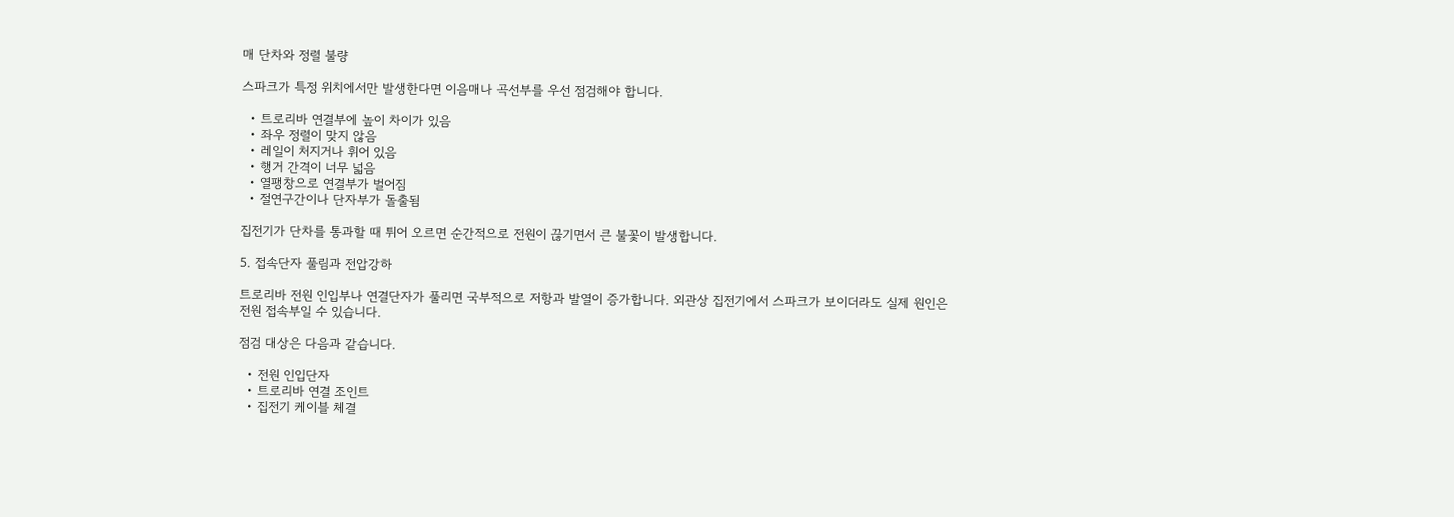매 단차와 정렬 불량

스파크가 특정 위치에서만 발생한다면 이음매나 곡선부를 우선 점검해야 합니다.

  • 트로리바 연결부에 높이 차이가 있음
  • 좌우 정렬이 맞지 않음
  • 레일이 처지거나 휘어 있음
  • 행거 간격이 너무 넓음
  • 열팽창으로 연결부가 벌어짐
  • 절연구간이나 단자부가 돌출됨

집전기가 단차를 통과할 때 튀어 오르면 순간적으로 전원이 끊기면서 큰 불꽃이 발생합니다.

5. 접속단자 풀림과 전압강하

트로리바 전원 인입부나 연결단자가 풀리면 국부적으로 저항과 발열이 증가합니다. 외관상 집전기에서 스파크가 보이더라도 실제 원인은 전원 접속부일 수 있습니다.

점검 대상은 다음과 같습니다.

  • 전원 인입단자
  • 트로리바 연결 조인트
  • 집전기 케이블 체결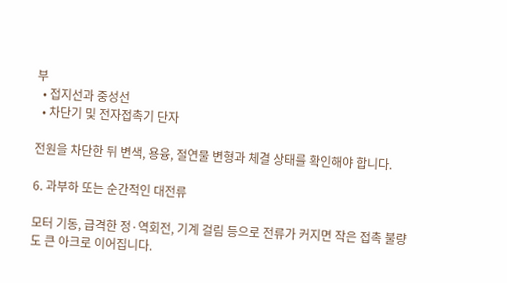부
  • 접지선과 중성선
  • 차단기 및 전자접촉기 단자

전원을 차단한 뒤 변색, 용융, 절연물 변형과 체결 상태를 확인해야 합니다.

6. 과부하 또는 순간적인 대전류

모터 기동, 급격한 정·역회전, 기계 걸림 등으로 전류가 커지면 작은 접촉 불량도 큰 아크로 이어집니다.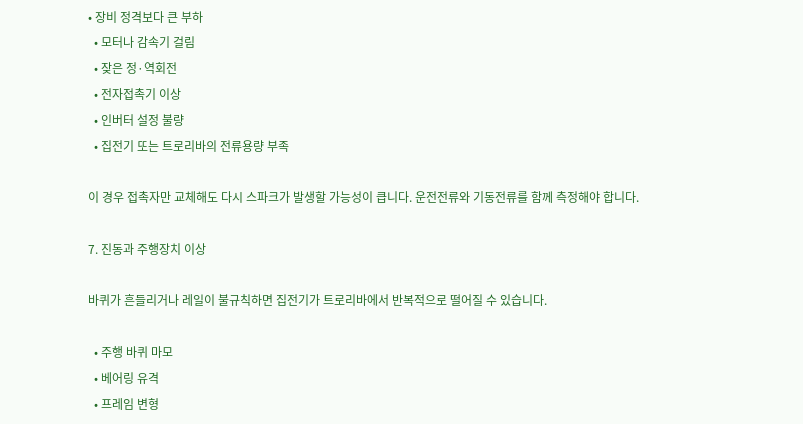• 장비 정격보다 큰 부하
  • 모터나 감속기 걸림
  • 잦은 정·역회전
  • 전자접촉기 이상
  • 인버터 설정 불량
  • 집전기 또는 트로리바의 전류용량 부족

이 경우 접촉자만 교체해도 다시 스파크가 발생할 가능성이 큽니다. 운전전류와 기동전류를 함께 측정해야 합니다.

7. 진동과 주행장치 이상

바퀴가 흔들리거나 레일이 불규칙하면 집전기가 트로리바에서 반복적으로 떨어질 수 있습니다.

  • 주행 바퀴 마모
  • 베어링 유격
  • 프레임 변형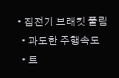• 집전기 브래킷 풀림
  • 과도한 주행속도
  • 트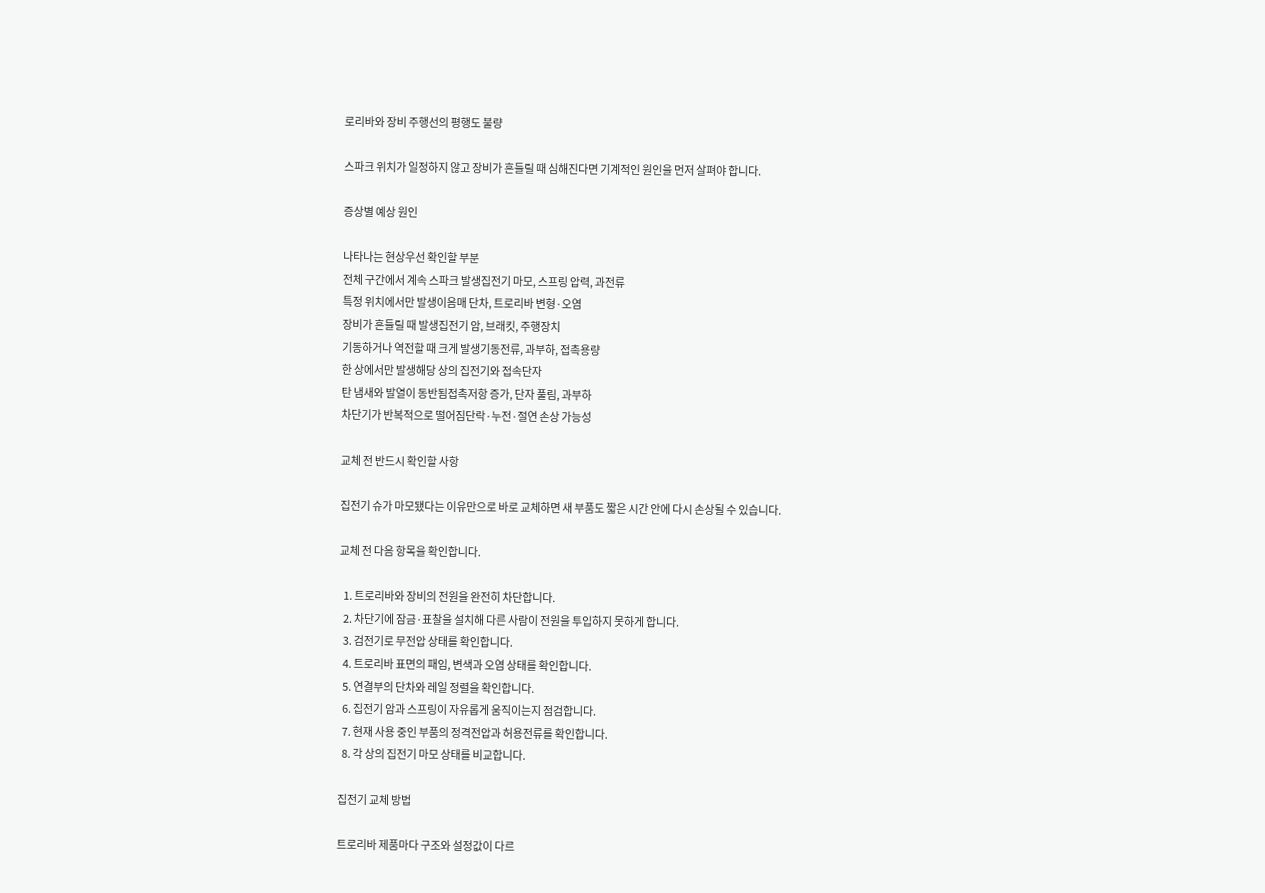로리바와 장비 주행선의 평행도 불량

스파크 위치가 일정하지 않고 장비가 흔들릴 때 심해진다면 기계적인 원인을 먼저 살펴야 합니다.

증상별 예상 원인

나타나는 현상우선 확인할 부분
전체 구간에서 계속 스파크 발생집전기 마모, 스프링 압력, 과전류
특정 위치에서만 발생이음매 단차, 트로리바 변형·오염
장비가 흔들릴 때 발생집전기 암, 브래킷, 주행장치
기동하거나 역전할 때 크게 발생기동전류, 과부하, 접촉용량
한 상에서만 발생해당 상의 집전기와 접속단자
탄 냄새와 발열이 동반됨접촉저항 증가, 단자 풀림, 과부하
차단기가 반복적으로 떨어짐단락·누전·절연 손상 가능성

교체 전 반드시 확인할 사항

집전기 슈가 마모됐다는 이유만으로 바로 교체하면 새 부품도 짧은 시간 안에 다시 손상될 수 있습니다.

교체 전 다음 항목을 확인합니다.

  1. 트로리바와 장비의 전원을 완전히 차단합니다.
  2. 차단기에 잠금·표찰을 설치해 다른 사람이 전원을 투입하지 못하게 합니다.
  3. 검전기로 무전압 상태를 확인합니다.
  4. 트로리바 표면의 패임, 변색과 오염 상태를 확인합니다.
  5. 연결부의 단차와 레일 정렬을 확인합니다.
  6. 집전기 암과 스프링이 자유롭게 움직이는지 점검합니다.
  7. 현재 사용 중인 부품의 정격전압과 허용전류를 확인합니다.
  8. 각 상의 집전기 마모 상태를 비교합니다.

집전기 교체 방법

트로리바 제품마다 구조와 설정값이 다르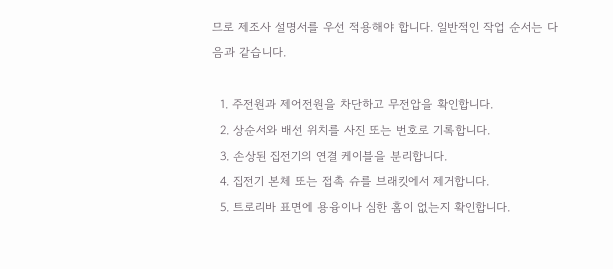므로 제조사 설명서를 우선 적용해야 합니다. 일반적인 작업 순서는 다음과 같습니다.

  1. 주전원과 제어전원을 차단하고 무전압을 확인합니다.
  2. 상순서와 배선 위치를 사진 또는 번호로 기록합니다.
  3. 손상된 집전기의 연결 케이블을 분리합니다.
  4. 집전기 본체 또는 접촉 슈를 브래킷에서 제거합니다.
  5. 트로리바 표면에 용융이나 심한 홈이 없는지 확인합니다.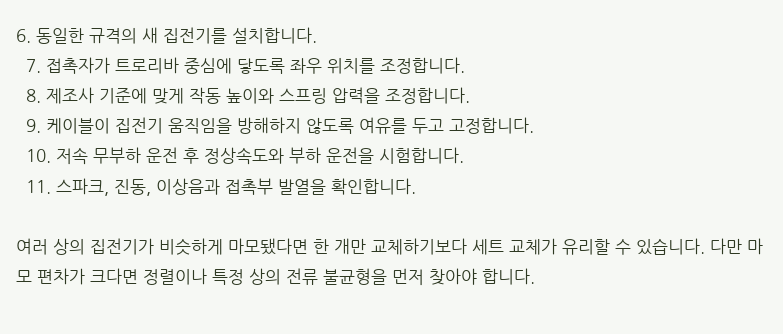6. 동일한 규격의 새 집전기를 설치합니다.
  7. 접촉자가 트로리바 중심에 닿도록 좌우 위치를 조정합니다.
  8. 제조사 기준에 맞게 작동 높이와 스프링 압력을 조정합니다.
  9. 케이블이 집전기 움직임을 방해하지 않도록 여유를 두고 고정합니다.
  10. 저속 무부하 운전 후 정상속도와 부하 운전을 시험합니다.
  11. 스파크, 진동, 이상음과 접촉부 발열을 확인합니다.

여러 상의 집전기가 비슷하게 마모됐다면 한 개만 교체하기보다 세트 교체가 유리할 수 있습니다. 다만 마모 편차가 크다면 정렬이나 특정 상의 전류 불균형을 먼저 찾아야 합니다.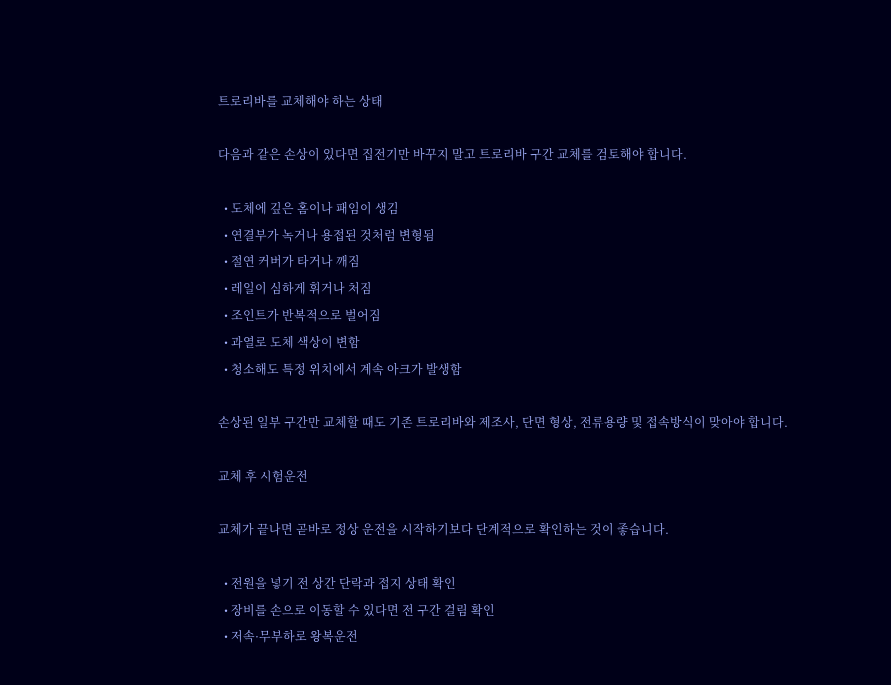트로리바를 교체해야 하는 상태

다음과 같은 손상이 있다면 집전기만 바꾸지 말고 트로리바 구간 교체를 검토해야 합니다.

  • 도체에 깊은 홈이나 패임이 생김
  • 연결부가 녹거나 용접된 것처럼 변형됨
  • 절연 커버가 타거나 깨짐
  • 레일이 심하게 휘거나 처짐
  • 조인트가 반복적으로 벌어짐
  • 과열로 도체 색상이 변함
  • 청소해도 특정 위치에서 계속 아크가 발생함

손상된 일부 구간만 교체할 때도 기존 트로리바와 제조사, 단면 형상, 전류용량 및 접속방식이 맞아야 합니다.

교체 후 시험운전

교체가 끝나면 곧바로 정상 운전을 시작하기보다 단계적으로 확인하는 것이 좋습니다.

  • 전원을 넣기 전 상간 단락과 접지 상태 확인
  • 장비를 손으로 이동할 수 있다면 전 구간 걸림 확인
  • 저속·무부하로 왕복운전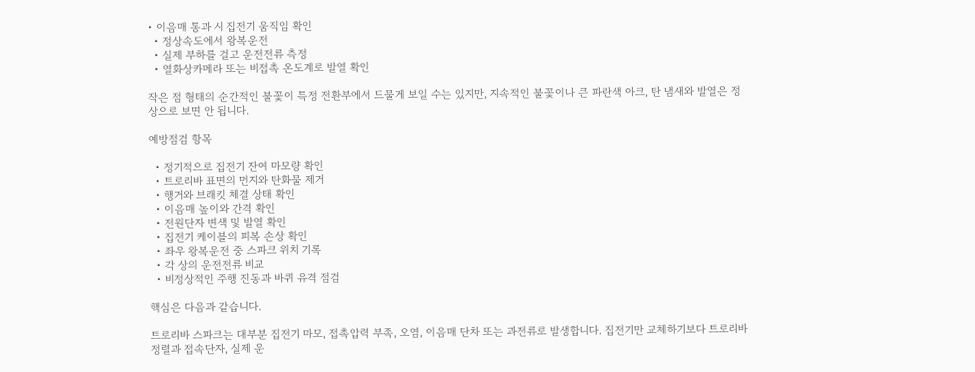• 이음매 통과 시 집전기 움직임 확인
  • 정상속도에서 왕복운전
  • 실제 부하를 걸고 운전전류 측정
  • 열화상카메라 또는 비접촉 온도계로 발열 확인

작은 점 형태의 순간적인 불꽃이 특정 전환부에서 드물게 보일 수는 있지만, 지속적인 불꽃이나 큰 파란색 아크, 탄 냄새와 발열은 정상으로 보면 안 됩니다.

예방점검 항목

  • 정기적으로 집전기 잔여 마모량 확인
  • 트로리바 표면의 먼지와 탄화물 제거
  • 행거와 브래킷 체결 상태 확인
  • 이음매 높이와 간격 확인
  • 전원단자 변색 및 발열 확인
  • 집전기 케이블의 피복 손상 확인
  • 좌우 왕복운전 중 스파크 위치 기록
  • 각 상의 운전전류 비교
  • 비정상적인 주행 진동과 바퀴 유격 점검

핵심은 다음과 같습니다.

트로리바 스파크는 대부분 집전기 마모, 접촉압력 부족, 오염, 이음매 단차 또는 과전류로 발생합니다. 집전기만 교체하기보다 트로리바 정렬과 접속단자, 실제 운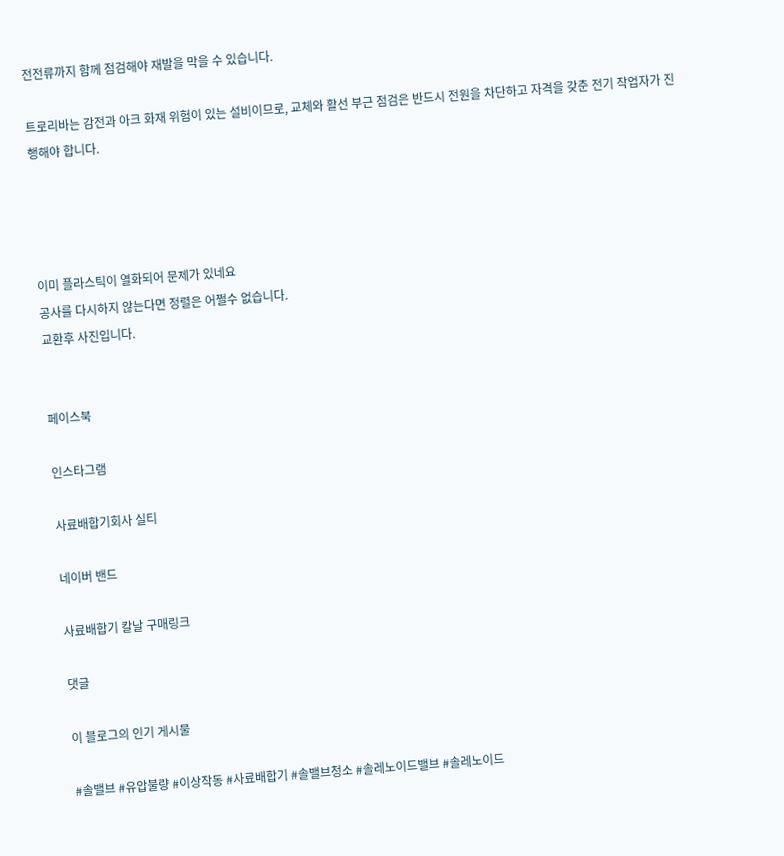전전류까지 함께 점검해야 재발을 막을 수 있습니다.

트로리바는 감전과 아크 화재 위험이 있는 설비이므로, 교체와 활선 부근 점검은 반드시 전원을 차단하고 자격을 갖춘 전기 작업자가 진행해야 합니다.




이미 플라스틱이 열화되어 문제가 있네요
공사를 다시하지 않는다면 정렬은 어쩔수 없습니다.
교환후 사진입니다.


페이스북

인스타그램

사료배합기회사 실티

네이버 밴드

사료배합기 칼날 구매링크

댓글

이 블로그의 인기 게시물

#솔밸브 #유압불량 #이상작동 #사료배합기 #솔밸브청소 #솔레노이드밸브 #솔레노이드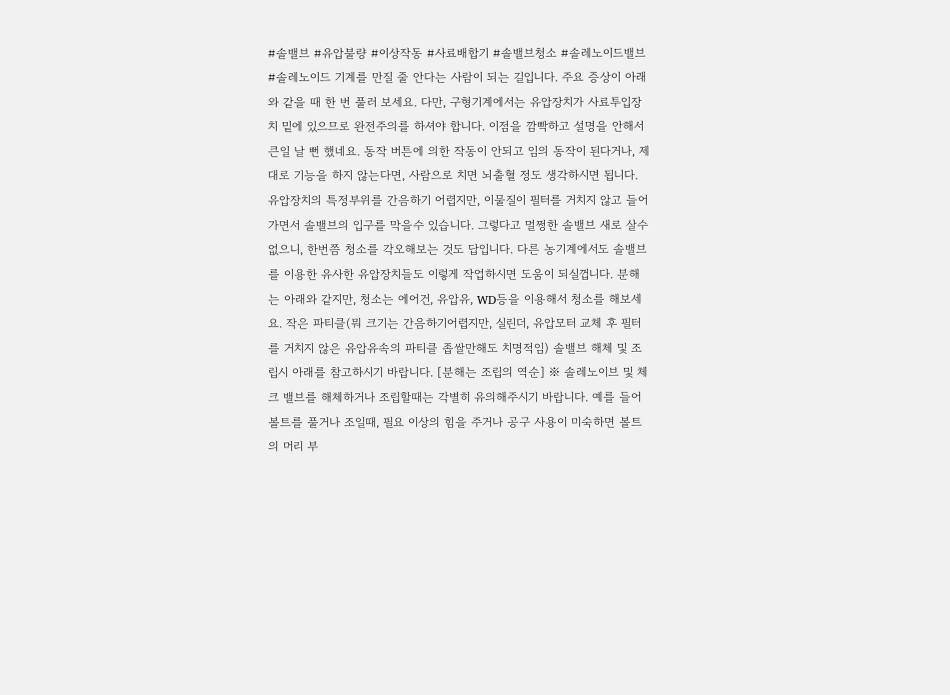#솔밸브 #유압불량 #이상작동 #사료배합기 #솔밸브청소 #솔레노이드밸브 #솔레노이드 기계를 만질 줄 안다는 사람이 되는 길입니다. 주요 증상이 아래와 같을 때 한 번 풀러 보세요. 다만, 구형기계에서는 유압장치가 사료투입장치 밑에 있으므로 완전주의를 하셔야 합니다. 이점을 깜빡하고 설명을 안해서 큰일 날 뻔 했네요. 동작 버튼에 의한 작동이 안되고 임의 동작이 된다거나, 제대로 기능을 하지 않는다면, 사람으로 치면 뇌출혈 정도 생각하시면 됩니다. 유압장치의 특정부위를 간음하기 어렵지만, 이물질이 필터를 거치지 않고 들어가면서 솔밸브의 입구를 막을수 있습니다. 그렇다고 멀쩡한 솔밸브 새로 살수 없으니, 한번쯤 청소를 각오해보는 것도 답입니다. 다른 농기계에서도 솔밸브를 이용한 유사한 유압장치들도 이렇게 작업하시면 도움이 되실껍니다. 분해는 아래와 같지만, 청소는 에어건, 유압유, WD등을 이용해서 청소를 해보세요. 작은 파티클(뭐 크기는 간음하기어렵지만, 실린더, 유압모터 교체 후 필터를 거치지 않은 유압유속의 파티클 좁쌀만해도 치명적임) 솔밸브 해체 및 조립시 아래를 참고하시기 바랍니다. [분해는 조립의 역순] ※ 솔레노이브 및 체크 밸브를 해체하거나 조립할때는 각별히 유의해주시기 바랍니다. 예를 들어 볼트를 풀거나 조일때, 필요 이상의 힘을 주거나 공구 사용이 미숙하면 볼트의 머리 부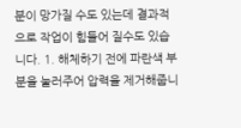분이 망가질 수도 있는데 결과적으로 작업이 힘들어 질수도 있습니다. 1. 해체하기 전에 파란색 부분을 눌러주어 압력을 제거해줍니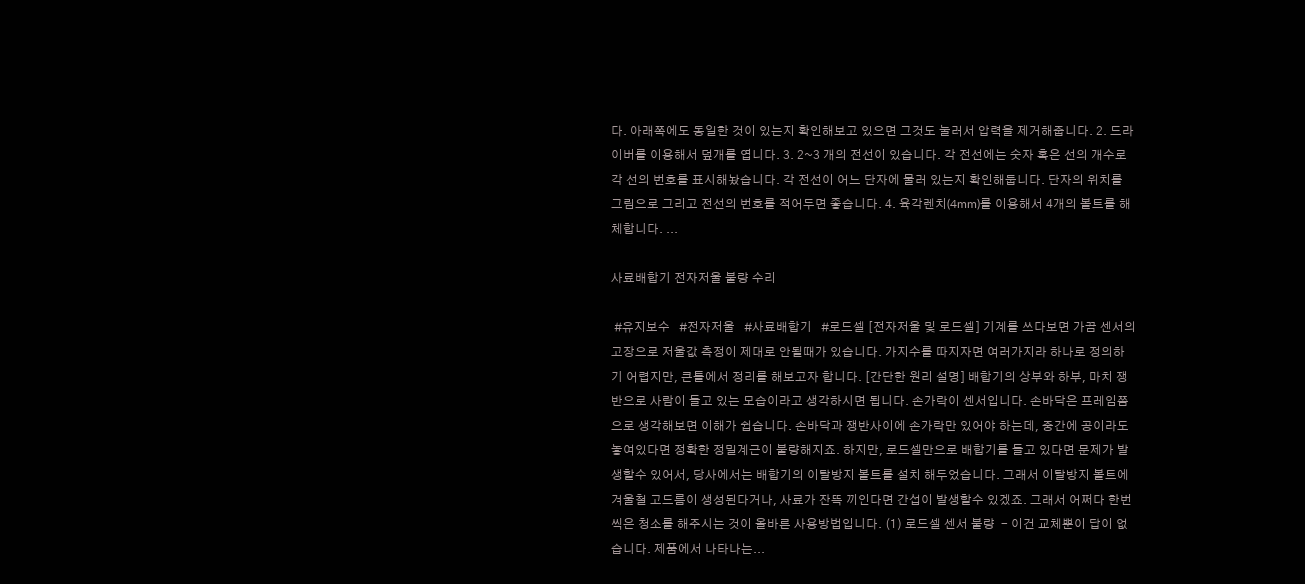다. 아래쪽에도 동일한 것이 있는지 확인해보고 있으면 그것도 눌러서 압력을 제거해줍니다. 2. 드라이버를 이용해서 덮개를 엽니다. 3. 2~3 개의 전선이 있습니다. 각 전선에는 숫자 혹은 선의 개수로 각 선의 번호를 표시해놨습니다. 각 전선이 어느 단자에 물러 있는지 확인해둡니다. 단자의 위치를 그림으로 그리고 전선의 번호를 적어두면 좋습니다. 4. 육각렌치(4mm)를 이용해서 4개의 볼트를 해체합니다. ...

사료배합기 전자저울 불량 수리

 #유지보수   #전자저울   #사료배합기   #로드셀 [전자저울 및 로드셀] 기계를 쓰다보면 가끔 센서의 고장으로 저울값 측정이 제대로 안될때가 있습니다. 가지수를 따지자면 여러가지라 하나로 정의하기 어렵지만, 큰틀에서 정리를 해보고자 합니다. [간단한 원리 설명] 배합기의 상부와 하부, 마치 쟁반으로 사람이 들고 있는 모습이라고 생각하시면 됩니다. 손가락이 센서입니다. 손바닥은 프레임쯤으로 생각해보면 이해가 쉽습니다. 손바닥과 쟁반사이에 손가락만 있어야 하는데, 중간에 공이라도 놓여있다면 정확한 정밀계근이 불량해지죠. 하지만, 로드셀만으로 배합기를 들고 있다면 문제가 발생할수 있어서, 당사에서는 배합기의 이탈방지 볼트를 설치 해두었습니다. 그래서 이탈방지 볼트에 겨울철 고드름이 생성된다거나, 사료가 잔뜩 끼인다면 간섭이 발생할수 있겠죠. 그래서 어쩌다 한번씩은 청소를 해주시는 것이 올바른 사용방법입니다. (1) 로드셀 센서 불량  - 이건 교체뿐이 답이 없습니다. 제품에서 나타나는...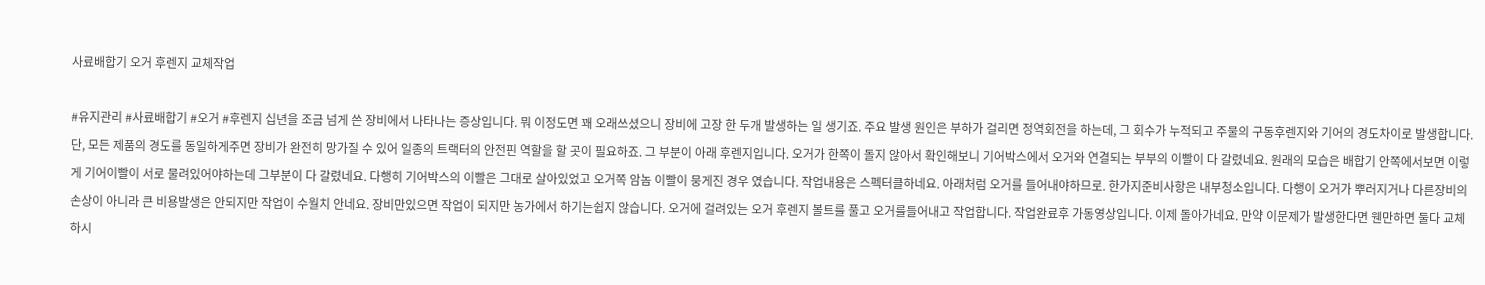사료배합기 오거 후렌지 교체작업

#유지관리 #사료배합기 #오거 #후렌지 십년을 조금 넘게 쓴 장비에서 나타나는 증상입니다. 뭐 이정도면 꽤 오래쓰셨으니 장비에 고장 한 두개 발생하는 일 생기죠. 주요 발생 원인은 부하가 걸리면 정역회전을 하는데, 그 회수가 누적되고 주물의 구동후렌지와 기어의 경도차이로 발생합니다. 단, 모든 제품의 경도를 동일하게주면 장비가 완전히 망가질 수 있어 일종의 트랙터의 안전핀 역할을 할 곳이 필요하죠. 그 부분이 아래 후렌지입니다. 오거가 한쪽이 돌지 않아서 확인해보니 기어박스에서 오거와 연결되는 부부의 이빨이 다 갈렸네요. 원래의 모습은 배합기 안쪽에서보면 이렇게 기어이빨이 서로 물려있어야하는데 그부분이 다 갈렸네요. 다행히 기어박스의 이빨은 그대로 살아있었고 오거쪽 암놈 이빨이 뭉게진 경우 였습니다. 작업내용은 스펙터클하네요. 아래처럼 오거를 들어내야하므로. 한가지준비사항은 내부청소입니다. 다행이 오거가 뿌러지거나 다른장비의 손상이 아니라 큰 비용발생은 안되지만 작업이 수월치 안네요. 장비만있으면 작업이 되지만 농가에서 하기는쉽지 않습니다. 오거에 걸려있는 오거 후렌지 볼트를 풀고 오거를들어내고 작업합니다. 작업완료후 가동영상입니다. 이제 돌아가네요. 만약 이문제가 발생한다면 웬만하면 둘다 교체하시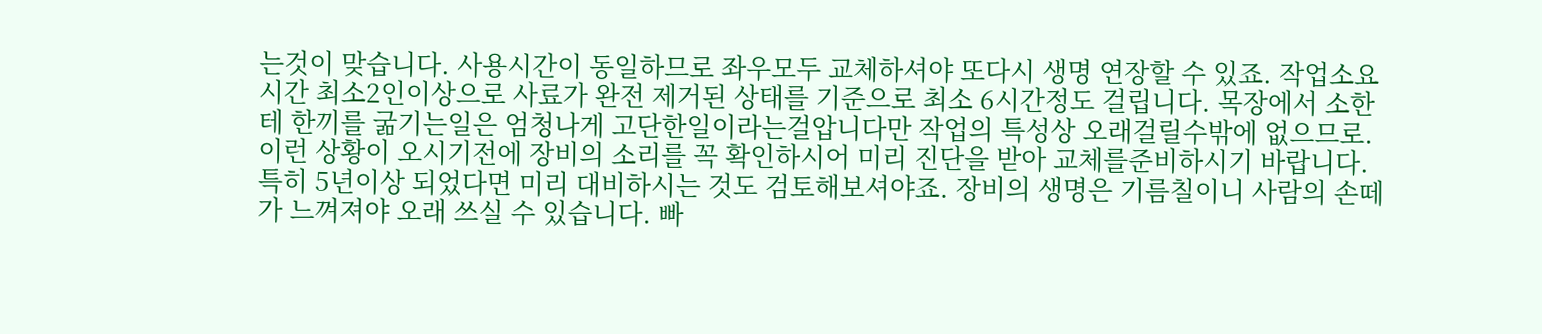는것이 맞습니다. 사용시간이 동일하므로 좌우모두 교체하셔야 또다시 생명 연장할 수 있죠. 작업소요시간 최소2인이상으로 사료가 완전 제거된 상태를 기준으로 최소 6시간정도 걸립니다. 목장에서 소한테 한끼를 굶기는일은 엄청나게 고단한일이라는걸압니다만 작업의 특성상 오래걸릴수밖에 없으므로. 이런 상황이 오시기전에 장비의 소리를 꼭 확인하시어 미리 진단을 받아 교체를준비하시기 바랍니다. 특히 5년이상 되었다면 미리 대비하시는 것도 검토해보셔야죠. 장비의 생명은 기름칠이니 사람의 손떼가 느껴져야 오래 쓰실 수 있습니다. 빠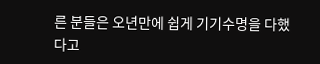른 분들은 오년만에 쉽게 기기수명을 다했다고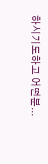하시기도하고 어떤분...